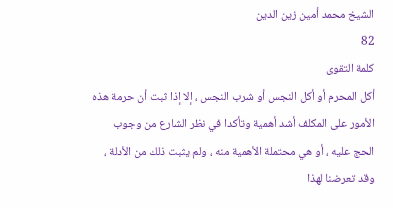الشيخ محمد أمين زين الدين
82
كلمة التقوى
أكل المحرم أو أكل النجس أو شرب النجس ، إلا إذا ثبت أن حرمة هذه الأمور على المكلف أشد أهمية وتأكدا في نظر الشارع من وجوب الحج عليه ، أو هي محتملة الأهمية منه ، ولم يثبت ذلك من الأدلة ، وقد تعرضنا لهذا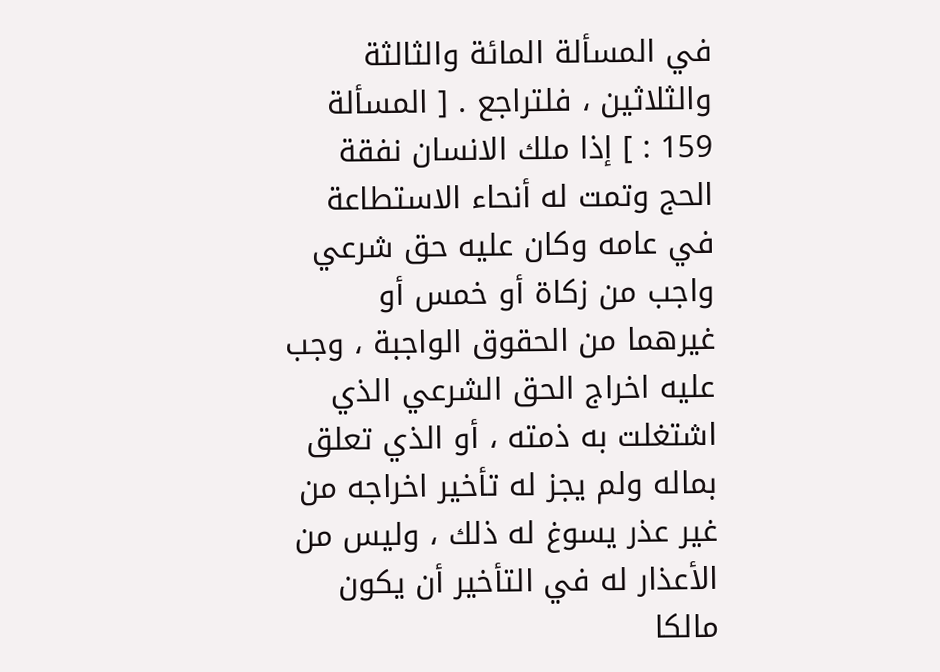في المسألة المائة والثالثة والثلاثين ، فلتراجع . [ المسألة 159 : ] إذا ملك الانسان نفقة الحج وتمت له أنحاء الاستطاعة في عامه وكان عليه حق شرعي واجب من زكاة أو خمس أو غيرهما من الحقوق الواجبة ، وجب عليه اخراج الحق الشرعي الذي اشتغلت به ذمته ، أو الذي تعلق بماله ولم يجز له تأخير اخراجه من غير عذر يسوغ له ذلك ، وليس من الأعذار له في التأخير أن يكون مالكا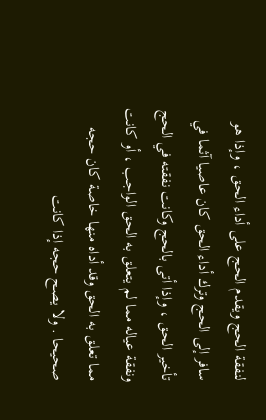لنفقة الحج ويقدم الحج على أداء الحق ، وإذا هو سافر إلى الحج وترك أداء الحق كان عاصيا آثما في تأخير الحق ، وإذا أتى بالحج وكانت نفقته في الحج ونفقة عياله مما لم يتعلق به الحق الواجب ، أو كانت مما تعلق به الحق وقد أداه منها خاصة كان حجه صحيحا . ولا يصح حجه إذا كانت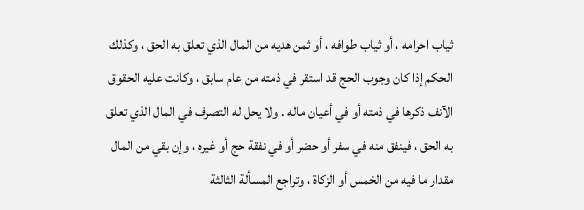ثياب احرامه ، أو ثياب طوافه ، أو ثمن هديه من المال الذي تعلق به الحق ، وكذلك الحكم إذا كان وجوب الحج قد استقر في ذمته من عام سابق ، وكانت عليه الحقوق الآنف ذكرها في ذمته أو في أعيان ماله . ولا يحل له التصرف في المال الذي تعلق به الحق ، فينفق منه في سفر أو حضر أو في نفقة حج أو غيره ، وإن بقي من المال مقدار ما فيه من الخمس أو الزكاة ، وتراجع المسألة الثالثة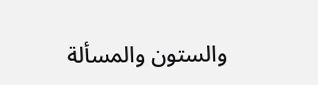والستون والمسألة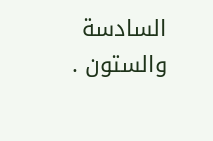السادسة والستون .